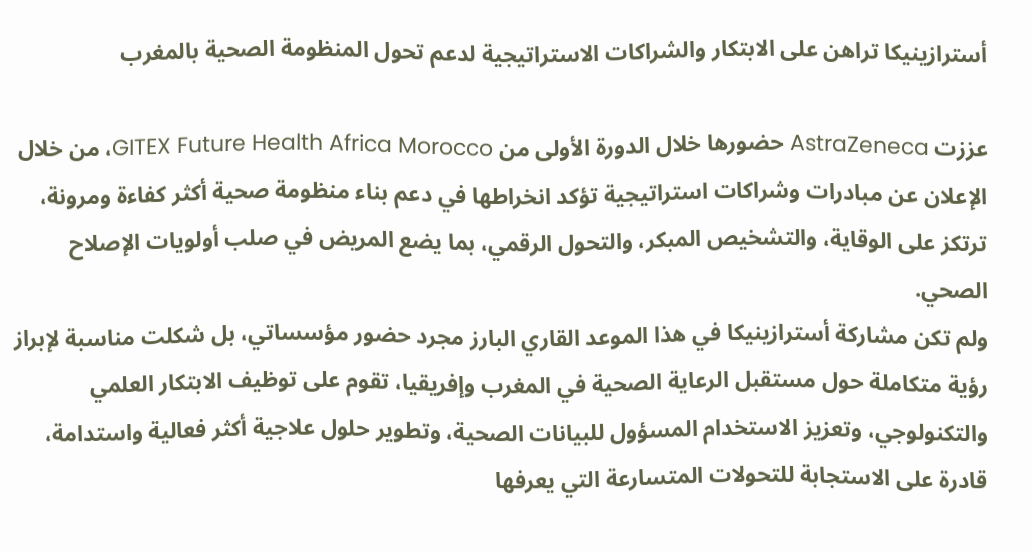أسترازينيكا تراهن على الابتكار والشراكات الاستراتيجية لدعم تحول المنظومة الصحية بالمغرب

عززت AstraZeneca حضورها خلال الدورة الأولى من GITEX Future Health Africa Morocco، من خلال الإعلان عن مبادرات وشراكات استراتيجية تؤكد انخراطها في دعم بناء منظومة صحية أكثر كفاءة ومرونة، ترتكز على الوقاية، والتشخيص المبكر، والتحول الرقمي، بما يضع المريض في صلب أولويات الإصلاح الصحي.
ولم تكن مشاركة أسترازينيكا في هذا الموعد القاري البارز مجرد حضور مؤسساتي، بل شكلت مناسبة لإبراز رؤية متكاملة حول مستقبل الرعاية الصحية في المغرب وإفريقيا، تقوم على توظيف الابتكار العلمي والتكنولوجي، وتعزيز الاستخدام المسؤول للبيانات الصحية، وتطوير حلول علاجية أكثر فعالية واستدامة، قادرة على الاستجابة للتحولات المتسارعة التي يعرفها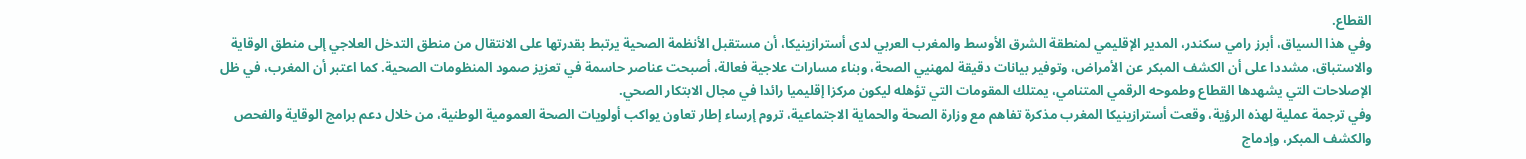القطاع.
وفي هذا السياق، أبرز رامي سكندر، المدير الإقليمي لمنطقة الشرق الأوسط والمغرب العربي لدى أسترازينيكا، أن مستقبل الأنظمة الصحية يرتبط بقدرتها على الانتقال من منطق التدخل العلاجي إلى منطق الوقاية والاستباق، مشددا على أن الكشف المبكر عن الأمراض، وتوفير بيانات دقيقة لمهنيي الصحة، وبناء مسارات علاجية فعالة، أصبحت عناصر حاسمة في تعزيز صمود المنظومات الصحية. كما اعتبر أن المغرب، في ظل الإصلاحات التي يشهدها القطاع وطموحه الرقمي المتنامي، يمتلك المقومات التي تؤهله ليكون مركزا إقليميا رائدا في مجال الابتكار الصحي.
وفي ترجمة عملية لهذه الرؤية، وقعت أسترازينيكا المغرب مذكرة تفاهم مع وزارة الصحة والحماية الاجتماعية، تروم إرساء إطار تعاون يواكب أولويات الصحة العمومية الوطنية، من خلال دعم برامج الوقاية والفحص والكشف المبكر، وإدماج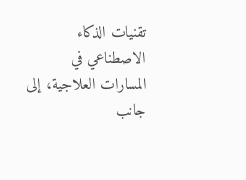تقنيات الذكاء الاصطناعي في المسارات العلاجية، إلى جانب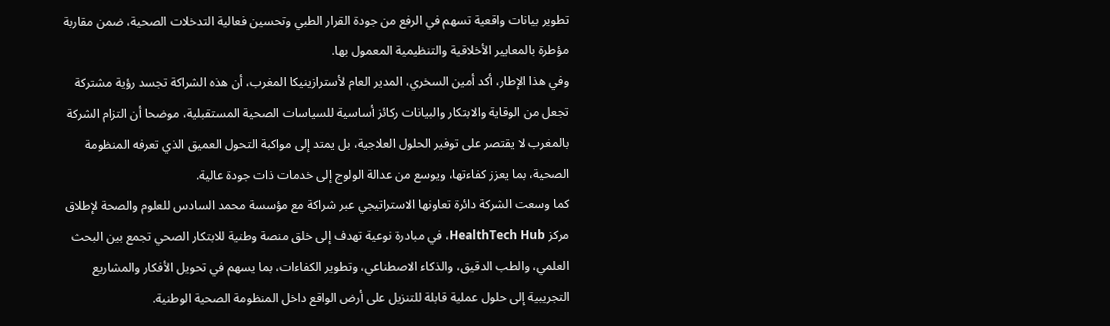تطوير بيانات واقعية تسهم في الرفع من جودة القرار الطبي وتحسين فعالية التدخلات الصحية، ضمن مقاربة مؤطرة بالمعايير الأخلاقية والتنظيمية المعمول بها.
وفي هذا الإطار، أكد أمين السخري، المدير العام لأسترازينيكا المغرب، أن هذه الشراكة تجسد رؤية مشتركة تجعل من الوقاية والابتكار والبيانات ركائز أساسية للسياسات الصحية المستقبلية، موضحا أن التزام الشركة بالمغرب لا يقتصر على توفير الحلول العلاجية، بل يمتد إلى مواكبة التحول العميق الذي تعرفه المنظومة الصحية، بما يعزز كفاءتها، ويوسع من عدالة الولوج إلى خدمات ذات جودة عالية.
كما وسعت الشركة دائرة تعاونها الاستراتيجي عبر شراكة مع مؤسسة محمد السادس للعلوم والصحة لإطلاق مركز HealthTech Hub، في مبادرة نوعية تهدف إلى خلق منصة وطنية للابتكار الصحي تجمع بين البحث العلمي، والطب الدقيق، والذكاء الاصطناعي، وتطوير الكفاءات، بما يسهم في تحويل الأفكار والمشاريع التجريبية إلى حلول عملية قابلة للتنزيل على أرض الواقع داخل المنظومة الصحية الوطنية.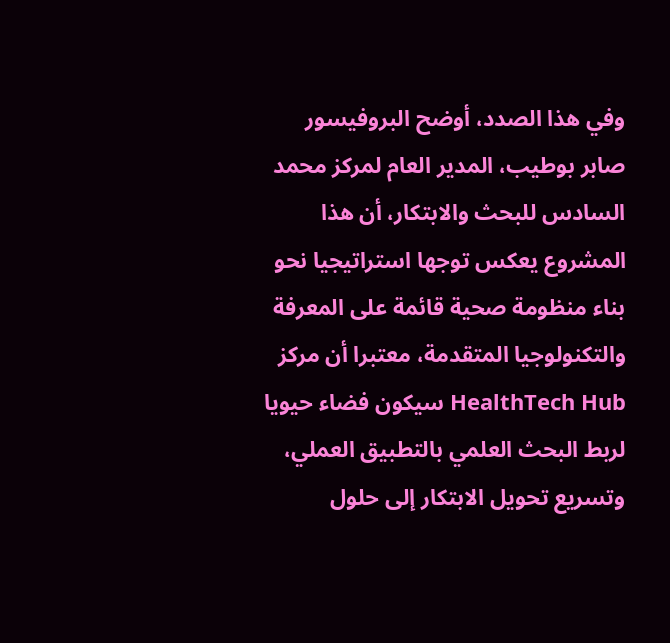وفي هذا الصدد، أوضح البروفيسور صابر بوطيب، المدير العام لمركز محمد السادس للبحث والابتكار، أن هذا المشروع يعكس توجها استراتيجيا نحو بناء منظومة صحية قائمة على المعرفة والتكنولوجيا المتقدمة، معتبرا أن مركز HealthTech Hub سيكون فضاء حيويا لربط البحث العلمي بالتطبيق العملي، وتسريع تحويل الابتكار إلى حلول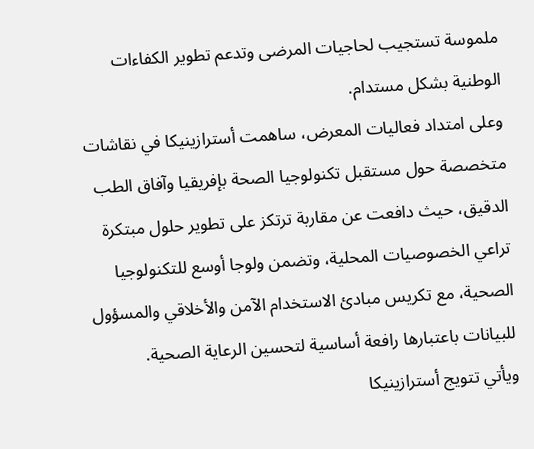ملموسة تستجيب لحاجيات المرضى وتدعم تطوير الكفاءات الوطنية بشكل مستدام.
وعلى امتداد فعاليات المعرض، ساهمت أسترازينيكا في نقاشات متخصصة حول مستقبل تكنولوجيا الصحة بإفريقيا وآفاق الطب الدقيق، حيث دافعت عن مقاربة ترتكز على تطوير حلول مبتكرة تراعي الخصوصيات المحلية، وتضمن ولوجا أوسع للتكنولوجيا الصحية، مع تكريس مبادئ الاستخدام الآمن والأخلاقي والمسؤول للبيانات باعتبارها رافعة أساسية لتحسين الرعاية الصحية.
ويأتي تتويج أسترازينيكا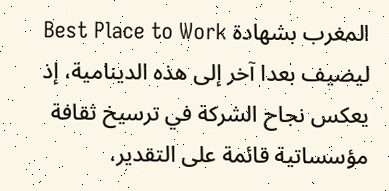المغرب بشهادة Best Place to Work ليضيف بعدا آخر إلى هذه الدينامية، إذ يعكس نجاح الشركة في ترسيخ ثقافة مؤسساتية قائمة على التقدير،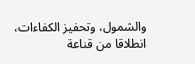والشمول، وتحفيز الكفاءات، انطلاقا من قناعة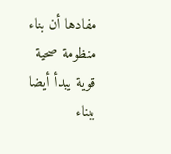مفادها أن بناء منظومة صحية قوية يبدأ أيضا ببناء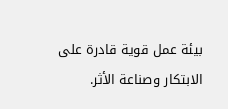بيئة عمل قوية قادرة على الابتكار وصناعة الأثر.